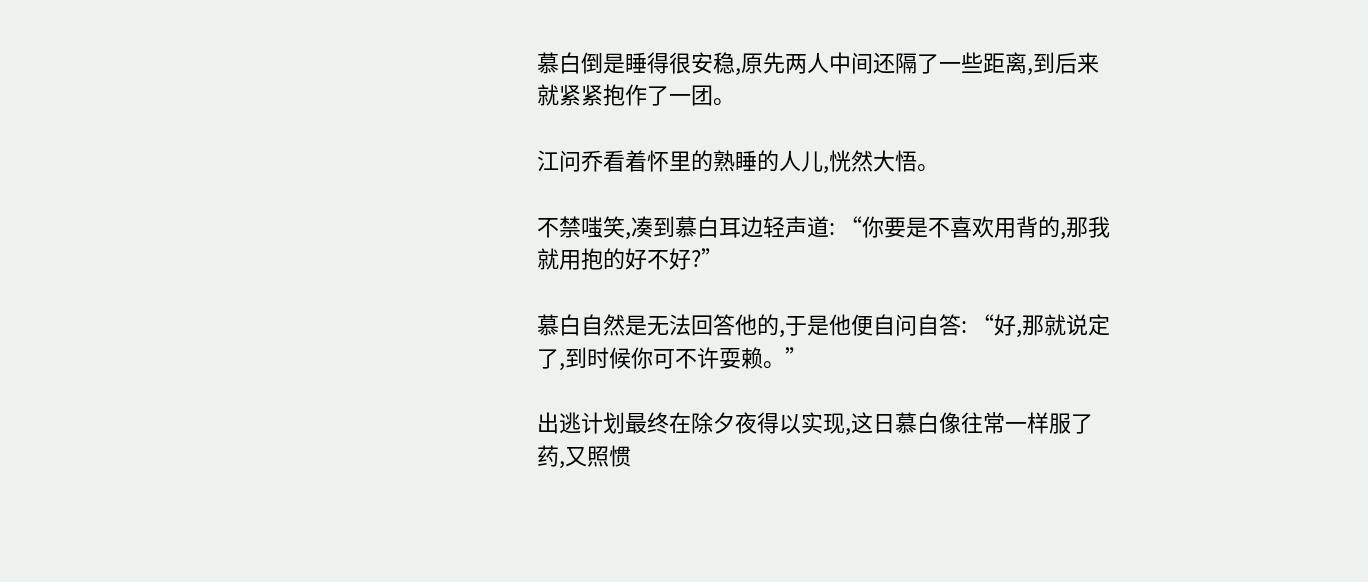慕白倒是睡得很安稳,原先两人中间还隔了一些距离,到后来就紧紧抱作了一团。

江问乔看着怀里的熟睡的人儿,恍然大悟。

不禁嗤笑,凑到慕白耳边轻声道: “你要是不喜欢用背的,那我就用抱的好不好?”

慕白自然是无法回答他的,于是他便自问自答: “好,那就说定了,到时候你可不许耍赖。”

出逃计划最终在除夕夜得以实现,这日慕白像往常一样服了药,又照惯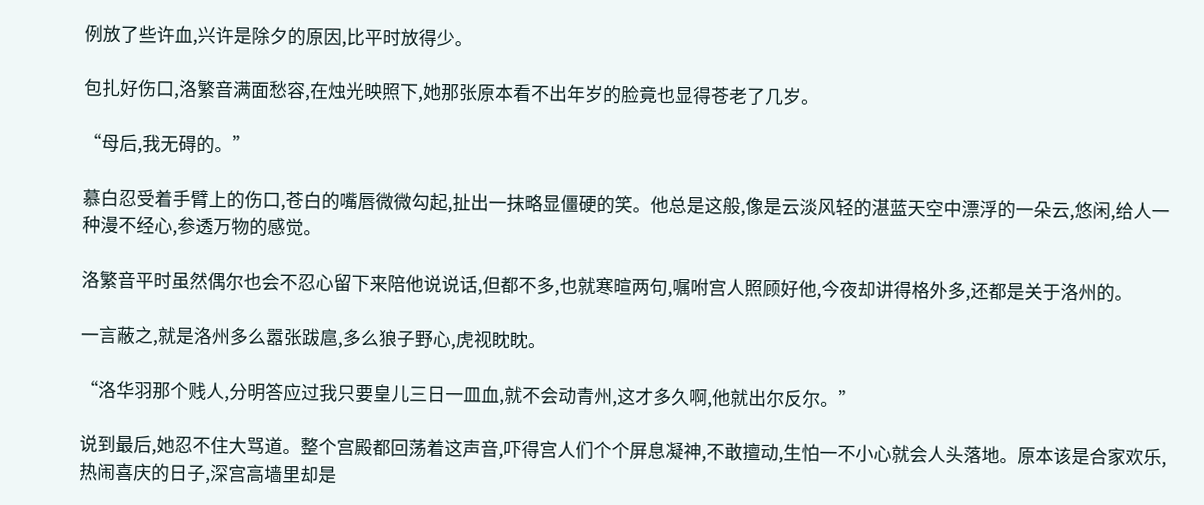例放了些许血,兴许是除夕的原因,比平时放得少。

包扎好伤口,洛繁音满面愁容,在烛光映照下,她那张原本看不出年岁的脸竟也显得苍老了几岁。

“母后,我无碍的。”

慕白忍受着手臂上的伤口,苍白的嘴唇微微勾起,扯出一抹略显僵硬的笑。他总是这般,像是云淡风轻的湛蓝天空中漂浮的一朵云,悠闲,给人一种漫不经心,参透万物的感觉。

洛繁音平时虽然偶尔也会不忍心留下来陪他说说话,但都不多,也就寒暄两句,嘱咐宫人照顾好他,今夜却讲得格外多,还都是关于洛州的。

一言蔽之,就是洛州多么嚣张跋扈,多么狼子野心,虎视眈眈。

“洛华羽那个贱人,分明答应过我只要皇儿三日一皿血,就不会动青州,这才多久啊,他就出尔反尔。”

说到最后,她忍不住大骂道。整个宫殿都回荡着这声音,吓得宫人们个个屏息凝神,不敢擅动,生怕一不小心就会人头落地。原本该是合家欢乐,热闹喜庆的日子,深宫高墙里却是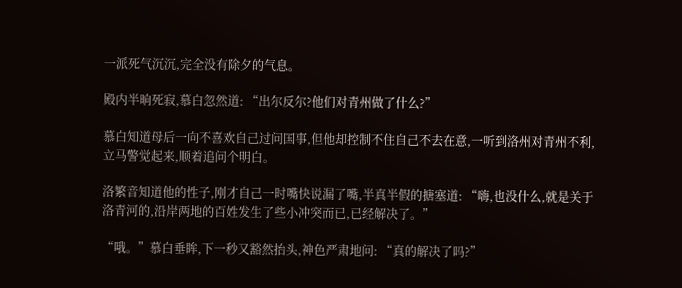一派死气沉沉,完全没有除夕的气息。

殿内半晌死寂,慕白忽然道: “出尔反尔?他们对青州做了什么?”

慕白知道母后一向不喜欢自己过问国事,但他却控制不住自己不去在意,一听到洛州对青州不利,立马警觉起来,顺着追问个明白。

洛繁音知道他的性子,刚才自己一时嘴快说漏了嘴,半真半假的搪塞道: “嗨,也没什么,就是关于洛青河的,沿岸两地的百姓发生了些小冲突而已,已经解决了。”

“哦。”慕白垂眸,下一秒又豁然抬头,神色严肃地问: “真的解决了吗?”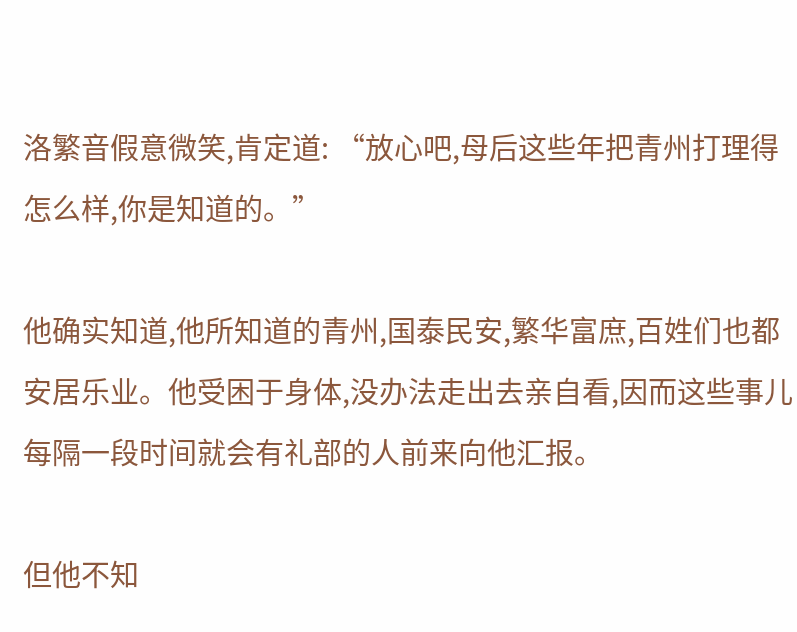洛繁音假意微笑,肯定道: “放心吧,母后这些年把青州打理得怎么样,你是知道的。”

他确实知道,他所知道的青州,国泰民安,繁华富庶,百姓们也都安居乐业。他受困于身体,没办法走出去亲自看,因而这些事儿每隔一段时间就会有礼部的人前来向他汇报。

但他不知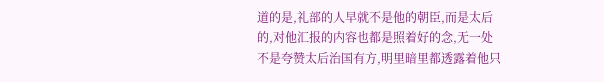道的是,礼部的人早就不是他的朝臣,而是太后的,对他汇报的内容也都是照着好的念,无一处不是夸赞太后治国有方,明里暗里都透露着他只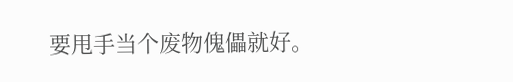要甩手当个废物傀儡就好。